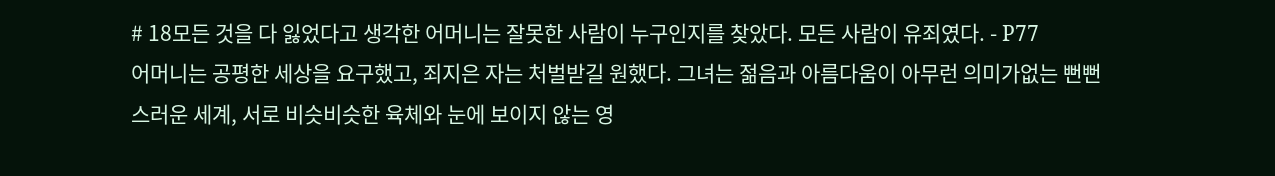# 18모든 것을 다 잃었다고 생각한 어머니는 잘못한 사람이 누구인지를 찾았다. 모든 사람이 유죄였다. - P77
어머니는 공평한 세상을 요구했고, 죄지은 자는 처벌받길 원했다. 그녀는 젊음과 아름다움이 아무런 의미가없는 뻔뻔스러운 세계, 서로 비슷비슷한 육체와 눈에 보이지 않는 영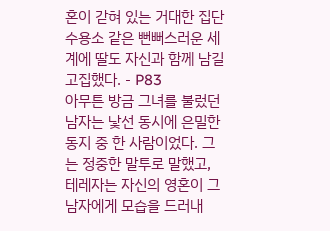혼이 갇혀 있는 거대한 집단 수용소 같은 뻔뻐스러운 세계에 딸도 자신과 함께 남길 고집했다. - P83
아무튼 방금 그녀를 불렀던 남자는 낯선 동시에 은밀한 동지 중 한 사람이었다. 그는 정중한 말투로 말했고, 테레자는 자신의 영혼이 그 남자에게 모습을 드러내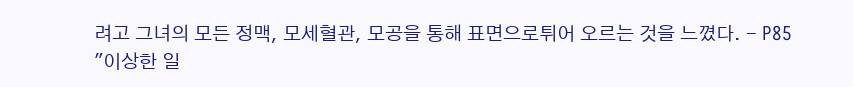려고 그녀의 모든 정맥, 모세혈관, 모공을 통해 표면으로튀어 오르는 것을 느꼈다. - P85
"이상한 일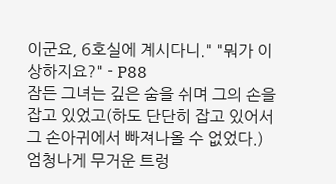이군요, 6호실에 계시다니." "뭐가 이상하지요?" - P88
잠든 그녀는 깊은 숨을 쉬며 그의 손을 잡고 있었고(하도 단단히 잡고 있어서 그 손아귀에서 빠져나올 수 없었다.) 엄청나게 무거운 트렁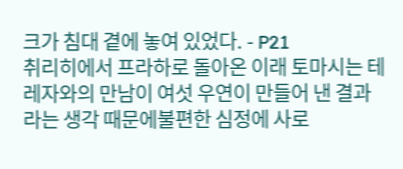크가 침대 곁에 놓여 있었다. - P21
취리히에서 프라하로 돌아온 이래 토마시는 테레자와의 만남이 여섯 우연이 만들어 낸 결과라는 생각 때문에불편한 심정에 사로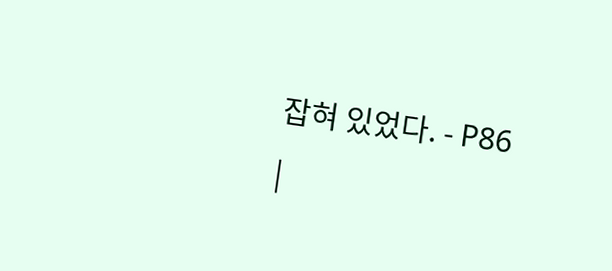잡혀 있었다. - P86
|